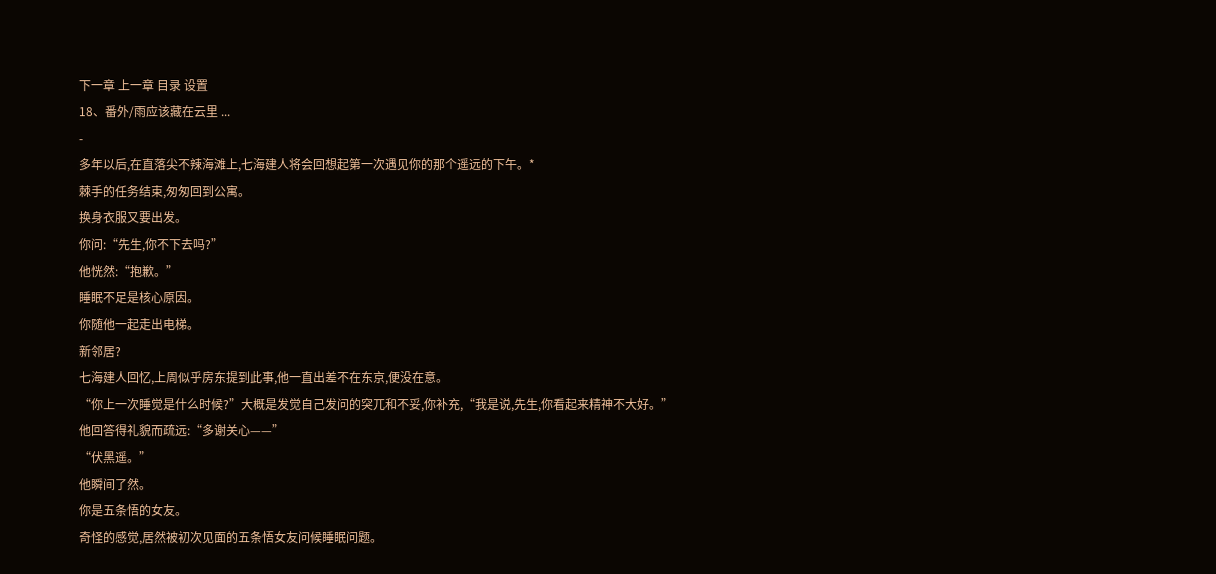下一章 上一章 目录 设置
18、番外/雨应该藏在云里 ...
-
多年以后,在直落尖不辣海滩上,七海建人将会回想起第一次遇见你的那个遥远的下午。*
棘手的任务结束,匆匆回到公寓。
换身衣服又要出发。
你问:“先生,你不下去吗?”
他恍然:“抱歉。”
睡眠不足是核心原因。
你随他一起走出电梯。
新邻居?
七海建人回忆,上周似乎房东提到此事,他一直出差不在东京,便没在意。
“你上一次睡觉是什么时候?”大概是发觉自己发问的突兀和不妥,你补充,“我是说,先生,你看起来精神不大好。”
他回答得礼貌而疏远:“多谢关心——”
“伏黑遥。”
他瞬间了然。
你是五条悟的女友。
奇怪的感觉,居然被初次见面的五条悟女友问候睡眠问题。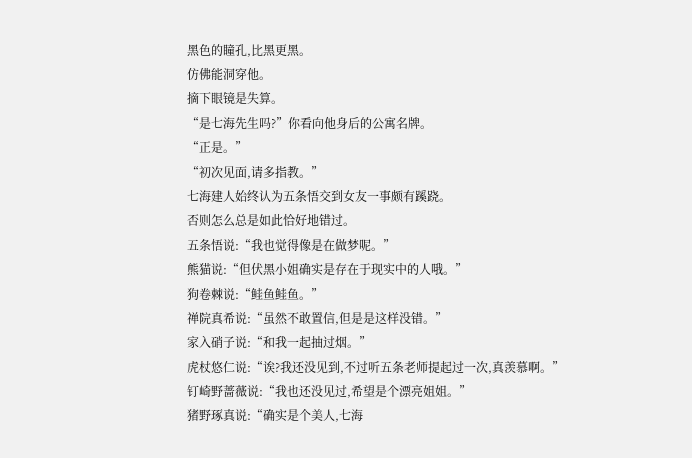黑色的瞳孔,比黑更黑。
仿佛能洞穿他。
摘下眼镜是失算。
“是七海先生吗?”你看向他身后的公寓名牌。
“正是。”
“初次见面,请多指教。”
七海建人始终认为五条悟交到女友一事颇有蹊跷。
否则怎么总是如此恰好地错过。
五条悟说:“我也觉得像是在做梦呢。”
熊猫说:“但伏黑小姐确实是存在于现实中的人哦。”
狗卷棘说:“鲑鱼鲑鱼。”
禅院真希说:“虽然不敢置信,但是是这样没错。”
家入硝子说:“和我一起抽过烟。”
虎杖悠仁说:“诶?我还没见到,不过听五条老师提起过一次,真羡慕啊。”
钉崎野蔷薇说:“我也还没见过,希望是个漂亮姐姐。”
猪野琢真说:“确实是个美人,七海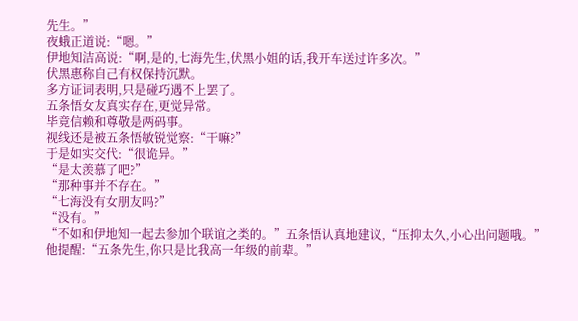先生。”
夜蛾正道说:“嗯。”
伊地知洁高说:“啊,是的,七海先生,伏黑小姐的话,我开车送过许多次。”
伏黑惠称自己有权保持沉默。
多方证词表明,只是碰巧遇不上罢了。
五条悟女友真实存在,更觉异常。
毕竟信赖和尊敬是两码事。
视线还是被五条悟敏锐觉察:“干嘛?”
于是如实交代:“很诡异。”
“是太羡慕了吧?”
“那种事并不存在。”
“七海没有女朋友吗?”
“没有。”
“不如和伊地知一起去参加个联谊之类的。”五条悟认真地建议,“压抑太久,小心出问题哦。”
他提醒:“五条先生,你只是比我高一年级的前辈。”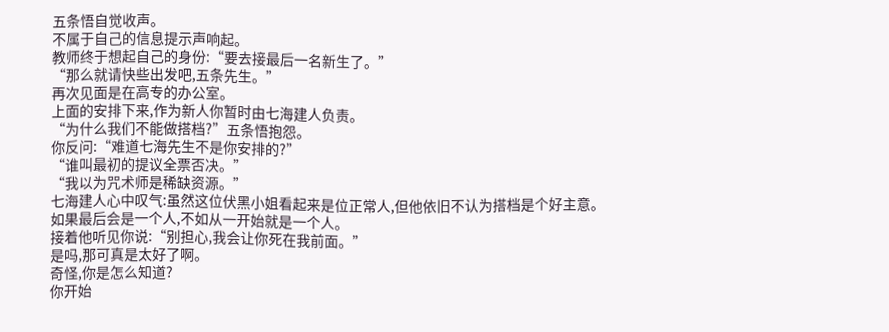五条悟自觉收声。
不属于自己的信息提示声响起。
教师终于想起自己的身份:“要去接最后一名新生了。”
“那么就请快些出发吧,五条先生。”
再次见面是在高专的办公室。
上面的安排下来,作为新人你暂时由七海建人负责。
“为什么我们不能做搭档?”五条悟抱怨。
你反问:“难道七海先生不是你安排的?”
“谁叫最初的提议全票否决。”
“我以为咒术师是稀缺资源。”
七海建人心中叹气:虽然这位伏黑小姐看起来是位正常人,但他依旧不认为搭档是个好主意。
如果最后会是一个人,不如从一开始就是一个人。
接着他听见你说:“别担心,我会让你死在我前面。”
是吗,那可真是太好了啊。
奇怪,你是怎么知道?
你开始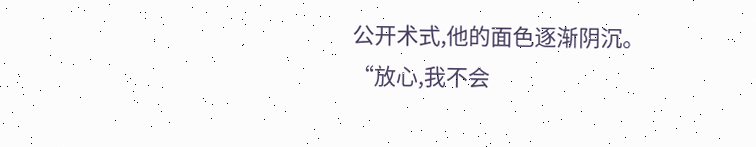公开术式,他的面色逐渐阴沉。
“放心,我不会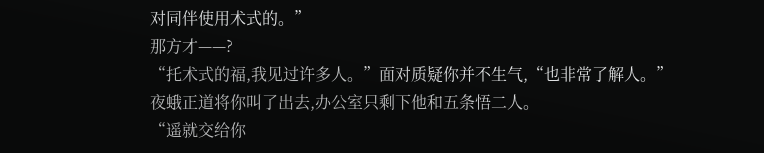对同伴使用术式的。”
那方才——?
“托术式的福,我见过许多人。”面对质疑你并不生气,“也非常了解人。”
夜蛾正道将你叫了出去,办公室只剩下他和五条悟二人。
“遥就交给你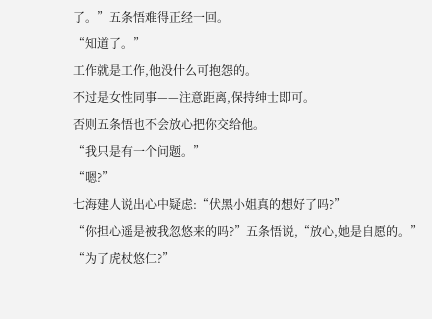了。”五条悟难得正经一回。
“知道了。”
工作就是工作,他没什么可抱怨的。
不过是女性同事——注意距离,保持绅士即可。
否则五条悟也不会放心把你交给他。
“我只是有一个问题。”
“嗯?”
七海建人说出心中疑虑:“伏黑小姐真的想好了吗?”
“你担心遥是被我忽悠来的吗?”五条悟说,“放心,她是自愿的。”
“为了虎杖悠仁?”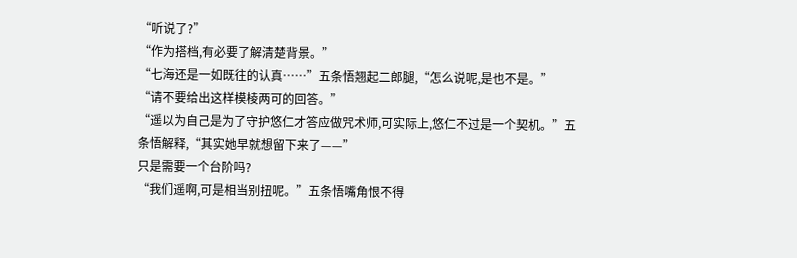“听说了?”
“作为搭档,有必要了解清楚背景。”
“七海还是一如既往的认真……”五条悟翘起二郎腿,“怎么说呢,是也不是。”
“请不要给出这样模棱两可的回答。”
“遥以为自己是为了守护悠仁才答应做咒术师,可实际上,悠仁不过是一个契机。”五条悟解释,“其实她早就想留下来了——”
只是需要一个台阶吗?
“我们遥啊,可是相当别扭呢。”五条悟嘴角恨不得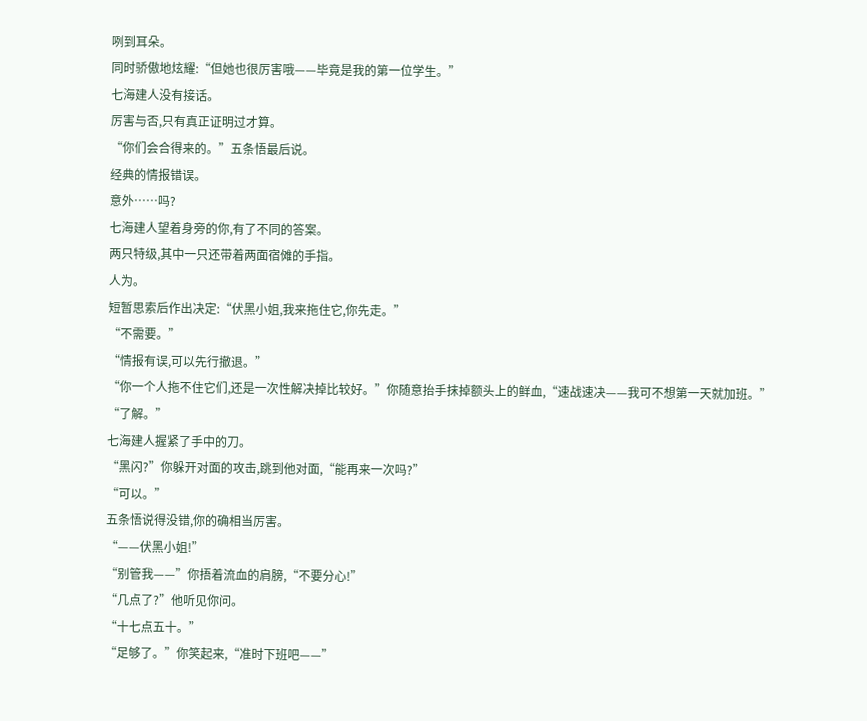咧到耳朵。
同时骄傲地炫耀:“但她也很厉害哦——毕竟是我的第一位学生。”
七海建人没有接话。
厉害与否,只有真正证明过才算。
“你们会合得来的。”五条悟最后说。
经典的情报错误。
意外……吗?
七海建人望着身旁的你,有了不同的答案。
两只特级,其中一只还带着两面宿傩的手指。
人为。
短暂思索后作出决定:“伏黑小姐,我来拖住它,你先走。”
“不需要。”
“情报有误,可以先行撤退。”
“你一个人拖不住它们,还是一次性解决掉比较好。”你随意抬手抹掉额头上的鲜血,“速战速决——我可不想第一天就加班。”
“了解。”
七海建人握紧了手中的刀。
“黑闪?”你躲开对面的攻击,跳到他对面,“能再来一次吗?”
“可以。”
五条悟说得没错,你的确相当厉害。
“——伏黑小姐!”
“别管我——”你捂着流血的肩膀,“不要分心!”
“几点了?”他听见你问。
“十七点五十。”
“足够了。”你笑起来,“准时下班吧——”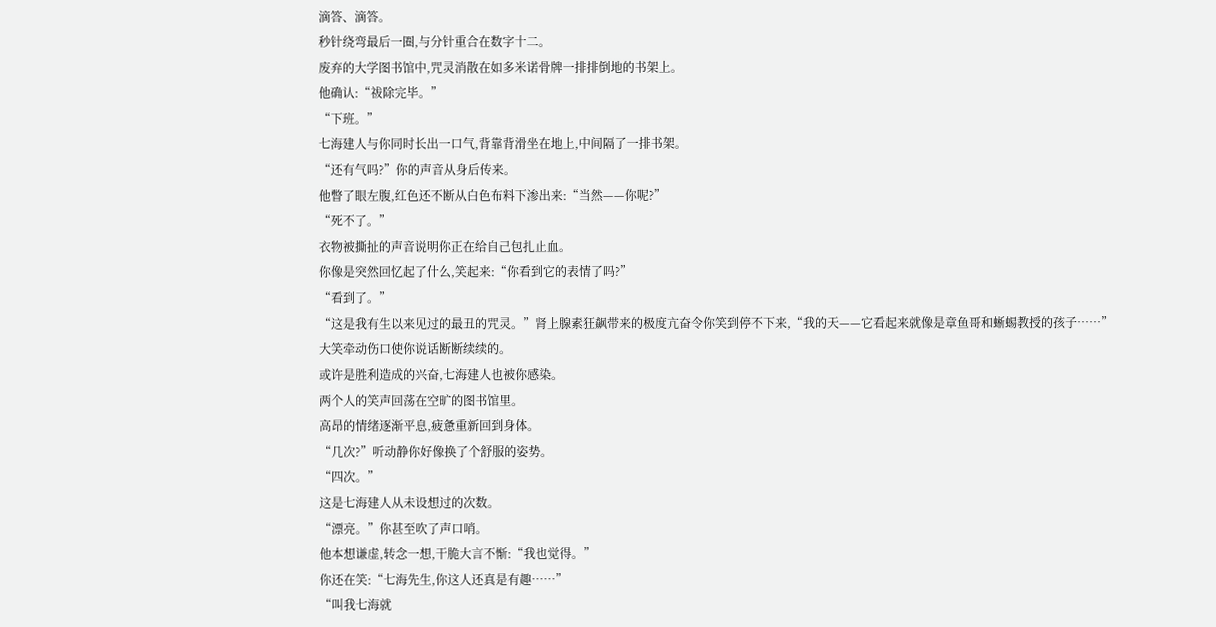滴答、滴答。
秒针绕弯最后一圈,与分针重合在数字十二。
废弃的大学图书馆中,咒灵消散在如多米诺骨牌一排排倒地的书架上。
他确认:“祓除完毕。”
“下班。”
七海建人与你同时长出一口气,背靠背滑坐在地上,中间隔了一排书架。
“还有气吗?”你的声音从身后传来。
他瞥了眼左腹,红色还不断从白色布料下渗出来:“当然——你呢?”
“死不了。”
衣物被撕扯的声音说明你正在给自己包扎止血。
你像是突然回忆起了什么,笑起来:“你看到它的表情了吗?”
“看到了。”
“这是我有生以来见过的最丑的咒灵。”肾上腺素狂飙带来的极度亢奋令你笑到停不下来,“我的天——它看起来就像是章鱼哥和蜥蜴教授的孩子……”
大笑牵动伤口使你说话断断续续的。
或许是胜利造成的兴奋,七海建人也被你感染。
两个人的笑声回荡在空旷的图书馆里。
高昂的情绪逐渐平息,疲惫重新回到身体。
“几次?”听动静你好像换了个舒服的姿势。
“四次。”
这是七海建人从未设想过的次数。
“漂亮。”你甚至吹了声口哨。
他本想谦虚,转念一想,干脆大言不惭:“我也觉得。”
你还在笑:“七海先生,你这人还真是有趣……”
“叫我七海就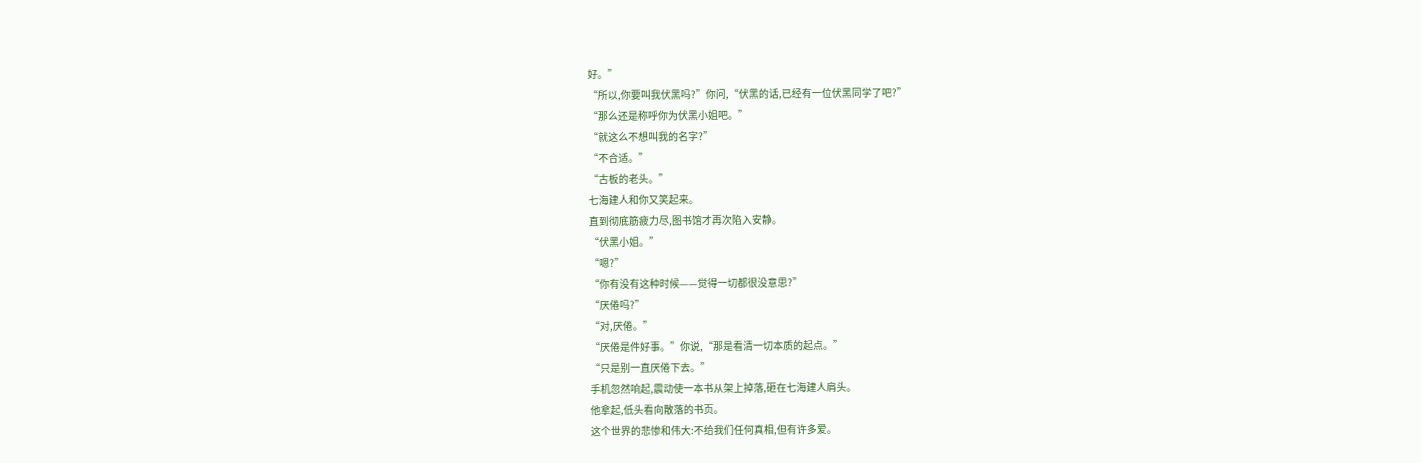好。”
“所以,你要叫我伏黑吗?”你问,“伏黑的话,已经有一位伏黑同学了吧?”
“那么还是称呼你为伏黑小姐吧。”
“就这么不想叫我的名字?”
“不合适。”
“古板的老头。”
七海建人和你又笑起来。
直到彻底筋疲力尽,图书馆才再次陷入安静。
“伏黑小姐。”
“嗯?”
“你有没有这种时候——觉得一切都很没意思?”
“厌倦吗?”
“对,厌倦。”
“厌倦是件好事。”你说,“那是看清一切本质的起点。”
“只是别一直厌倦下去。”
手机忽然响起,震动使一本书从架上掉落,砸在七海建人肩头。
他拿起,低头看向散落的书页。
这个世界的悲惨和伟大:不给我们任何真相,但有许多爱。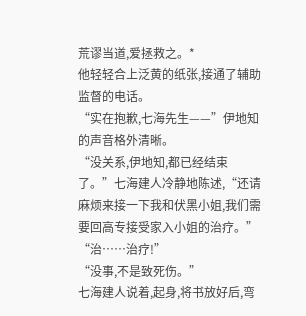荒谬当道,爱拯救之。*
他轻轻合上泛黄的纸张,接通了辅助监督的电话。
“实在抱歉,七海先生——”伊地知的声音格外清晰。
“没关系,伊地知,都已经结束了。”七海建人冷静地陈述,“还请麻烦来接一下我和伏黑小姐,我们需要回高专接受家入小姐的治疗。”
“治……治疗!”
“没事,不是致死伤。”
七海建人说着,起身,将书放好后,弯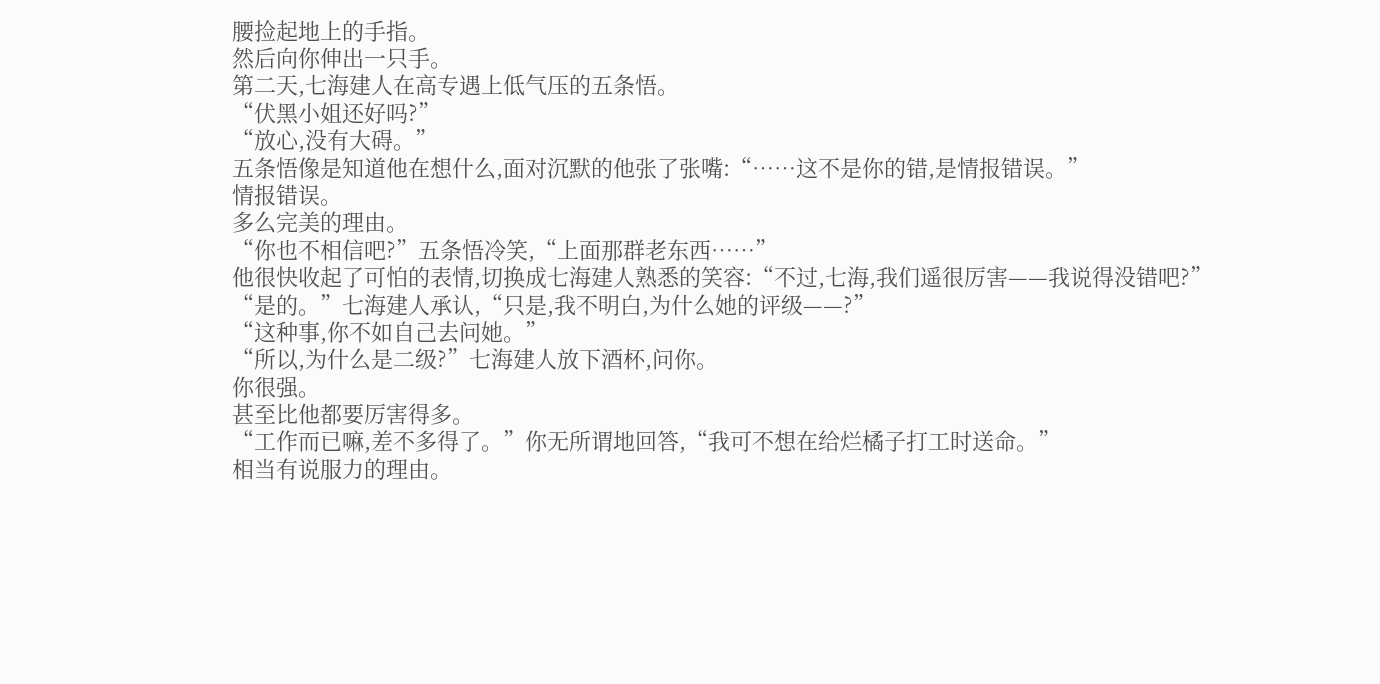腰捡起地上的手指。
然后向你伸出一只手。
第二天,七海建人在高专遇上低气压的五条悟。
“伏黑小姐还好吗?”
“放心,没有大碍。”
五条悟像是知道他在想什么,面对沉默的他张了张嘴:“……这不是你的错,是情报错误。”
情报错误。
多么完美的理由。
“你也不相信吧?”五条悟冷笑,“上面那群老东西……”
他很快收起了可怕的表情,切换成七海建人熟悉的笑容:“不过,七海,我们遥很厉害——我说得没错吧?”
“是的。”七海建人承认,“只是,我不明白,为什么她的评级——?”
“这种事,你不如自己去问她。”
“所以,为什么是二级?”七海建人放下酒杯,问你。
你很强。
甚至比他都要厉害得多。
“工作而已嘛,差不多得了。”你无所谓地回答,“我可不想在给烂橘子打工时送命。”
相当有说服力的理由。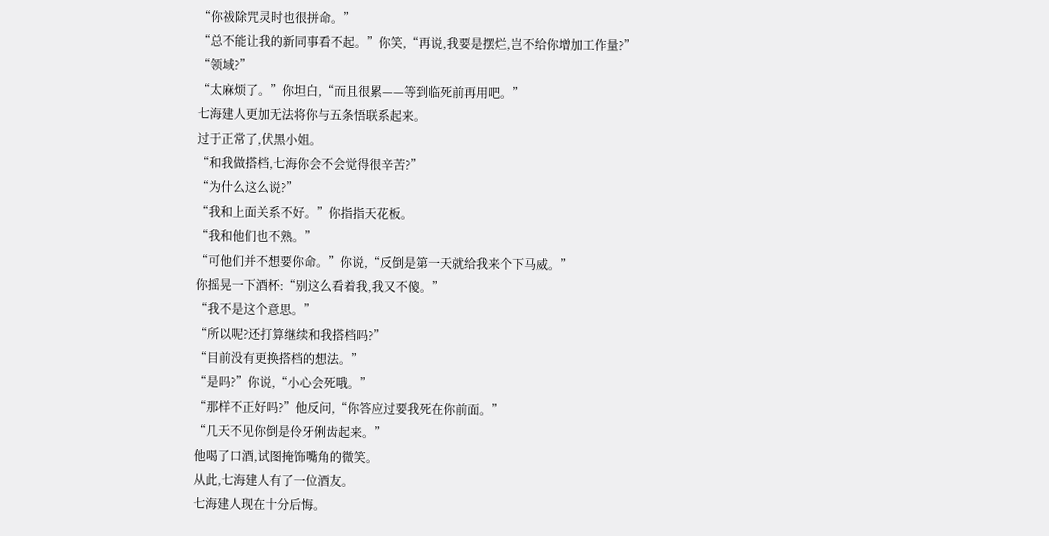“你祓除咒灵时也很拼命。”
“总不能让我的新同事看不起。”你笑,“再说,我要是摆烂,岂不给你增加工作量?”
“领域?”
“太麻烦了。”你坦白,“而且很累——等到临死前再用吧。”
七海建人更加无法将你与五条悟联系起来。
过于正常了,伏黑小姐。
“和我做搭档,七海你会不会觉得很辛苦?”
“为什么这么说?”
“我和上面关系不好。”你指指天花板。
“我和他们也不熟。”
“可他们并不想要你命。”你说,“反倒是第一天就给我来个下马威。”
你摇晃一下酒杯:“别这么看着我,我又不傻。”
“我不是这个意思。”
“所以呢?还打算继续和我搭档吗?”
“目前没有更换搭档的想法。”
“是吗?”你说,“小心会死哦。”
“那样不正好吗?”他反问,“你答应过要我死在你前面。”
“几天不见你倒是伶牙俐齿起来。”
他喝了口酒,试图掩饰嘴角的微笑。
从此,七海建人有了一位酒友。
七海建人现在十分后悔。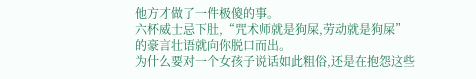他方才做了一件极傻的事。
六杯威士忌下肚,“咒术师就是狗屎,劳动就是狗屎”的豪言壮语就向你脱口而出。
为什么要对一个女孩子说话如此粗俗,还是在抱怨这些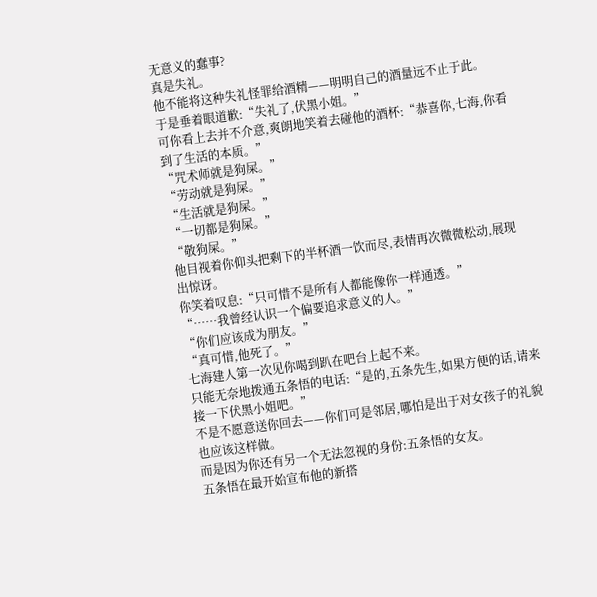无意义的蠢事?
真是失礼。
他不能将这种失礼怪罪给酒精——明明自己的酒量远不止于此。
于是垂着眼道歉:“失礼了,伏黑小姐。”
可你看上去并不介意,爽朗地笑着去碰他的酒杯:“恭喜你,七海,你看到了生活的本质。”
“咒术师就是狗屎。”
“劳动就是狗屎。”
“生活就是狗屎。”
“一切都是狗屎。”
“敬狗屎。”
他目视着你仰头把剩下的半杯酒一饮而尽,表情再次微微松动,展现出惊讶。
你笑着叹息:“只可惜不是所有人都能像你一样通透。”
“……我曾经认识一个偏要追求意义的人。”
“你们应该成为朋友。”
“真可惜,他死了。”
七海建人第一次见你喝到趴在吧台上起不来。
只能无奈地拨通五条悟的电话:“是的,五条先生,如果方便的话,请来接一下伏黑小姐吧。”
不是不愿意送你回去——你们可是邻居,哪怕是出于对女孩子的礼貌也应该这样做。
而是因为你还有另一个无法忽视的身份:五条悟的女友。
五条悟在最开始宣布他的新搭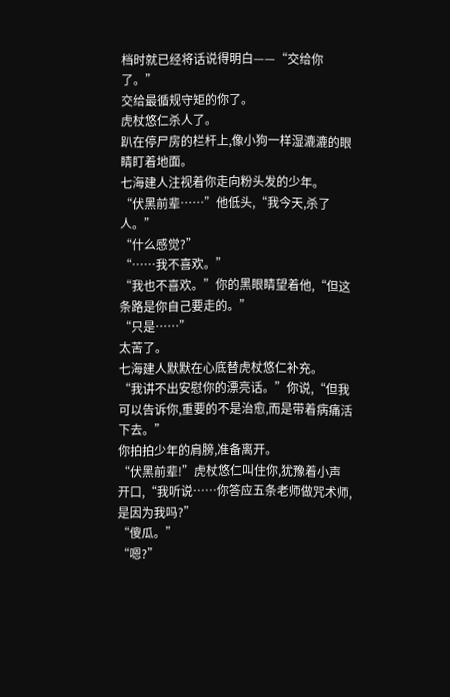档时就已经将话说得明白——“交给你了。”
交给最循规守矩的你了。
虎杖悠仁杀人了。
趴在停尸房的栏杆上,像小狗一样湿漉漉的眼睛盯着地面。
七海建人注视着你走向粉头发的少年。
“伏黑前辈……”他低头,“我今天,杀了人。”
“什么感觉?”
“……我不喜欢。”
“我也不喜欢。”你的黑眼睛望着他,“但这条路是你自己要走的。”
“只是……”
太苦了。
七海建人默默在心底替虎杖悠仁补充。
“我讲不出安慰你的漂亮话。”你说,“但我可以告诉你,重要的不是治愈,而是带着病痛活下去。”
你拍拍少年的肩膀,准备离开。
“伏黑前辈!”虎杖悠仁叫住你,犹豫着小声开口,“我听说……你答应五条老师做咒术师,是因为我吗?”
“傻瓜。”
“嗯?”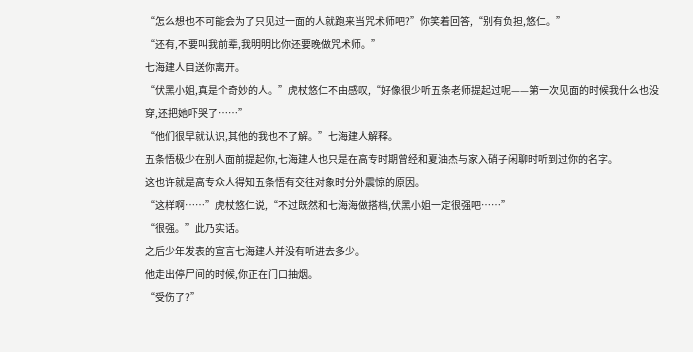“怎么想也不可能会为了只见过一面的人就跑来当咒术师吧?”你笑着回答,“别有负担,悠仁。”
“还有,不要叫我前辈,我明明比你还要晚做咒术师。”
七海建人目送你离开。
“伏黑小姐,真是个奇妙的人。”虎杖悠仁不由感叹,“好像很少听五条老师提起过呢——第一次见面的时候我什么也没穿,还把她吓哭了……”
“他们很早就认识,其他的我也不了解。”七海建人解释。
五条悟极少在别人面前提起你,七海建人也只是在高专时期曾经和夏油杰与家入硝子闲聊时听到过你的名字。
这也许就是高专众人得知五条悟有交往对象时分外震惊的原因。
“这样啊……”虎杖悠仁说,“不过既然和七海海做搭档,伏黑小姐一定很强吧……”
“很强。”此乃实话。
之后少年发表的宣言七海建人并没有听进去多少。
他走出停尸间的时候,你正在门口抽烟。
“受伤了?”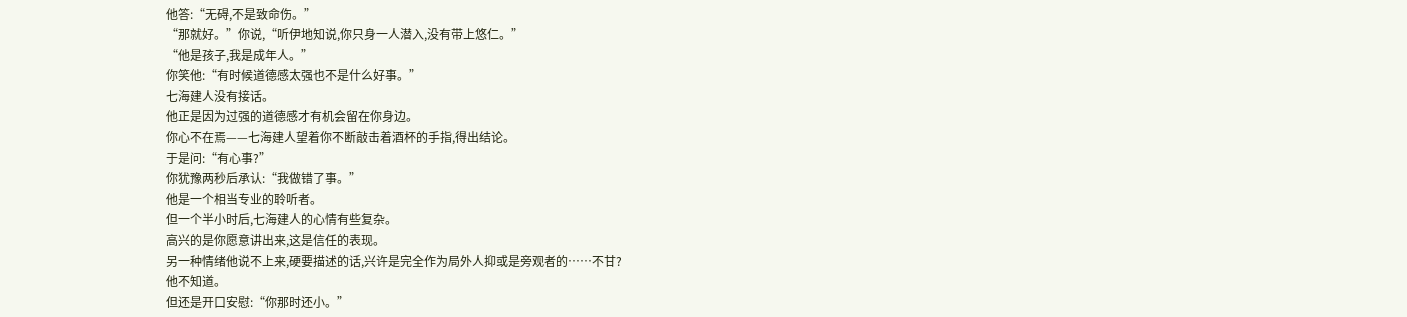他答:“无碍,不是致命伤。”
“那就好。”你说,“听伊地知说,你只身一人潜入,没有带上悠仁。”
“他是孩子,我是成年人。”
你笑他:“有时候道德感太强也不是什么好事。”
七海建人没有接话。
他正是因为过强的道德感才有机会留在你身边。
你心不在焉——七海建人望着你不断敲击着酒杯的手指,得出结论。
于是问:“有心事?”
你犹豫两秒后承认:“我做错了事。”
他是一个相当专业的聆听者。
但一个半小时后,七海建人的心情有些复杂。
高兴的是你愿意讲出来,这是信任的表现。
另一种情绪他说不上来,硬要描述的话,兴许是完全作为局外人抑或是旁观者的……不甘?
他不知道。
但还是开口安慰:“你那时还小。”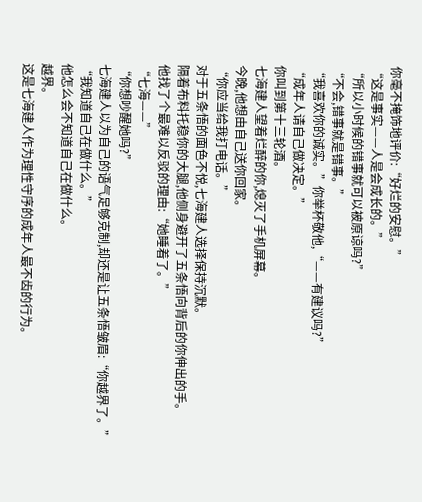你毫不掩饰地评价:“好烂的安慰。”
“这是事实——人是会成长的。”
“所以小时候的错事就可以被原谅吗?”
“不会,错事就是错事。”
“我喜欢你的诚实。”你举杯敬他,“——有建议吗?”
“成年人请自己做决定。”
你叫到第十三轮酒。
七海建人望着烂醉的你,熄灭了手机屏幕。
今晚,他想由自己送你回家。
“你应当给我打电话。”
对于五条悟的面色不悦,七海建人选择保持沉默。
隔着布料托稳你的大腿,他侧身避开了五条悟向背后的你伸出的手。
他找了个最难以反驳的理由:“她睡着了。”
“七海——”
“你想吵醒她吗?”
七海建人以为自己的语气足够克制,却还是让五条悟皱眉:“你越界了。”
“我知道自己在做什么。”
他怎么会不知道自己在做什么。
越界。
这是七海建人作为理性守序的成年人最不齿的行为。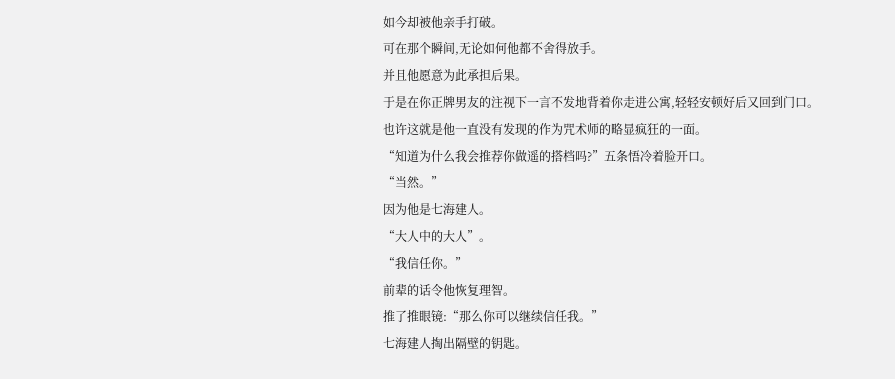如今却被他亲手打破。
可在那个瞬间,无论如何他都不舍得放手。
并且他愿意为此承担后果。
于是在你正牌男友的注视下一言不发地背着你走进公寓,轻轻安顿好后又回到门口。
也许这就是他一直没有发现的作为咒术师的略显疯狂的一面。
“知道为什么我会推荐你做遥的搭档吗?”五条悟冷着脸开口。
“当然。”
因为他是七海建人。
“大人中的大人”。
“我信任你。”
前辈的话令他恢复理智。
推了推眼镜:“那么你可以继续信任我。”
七海建人掏出隔壁的钥匙。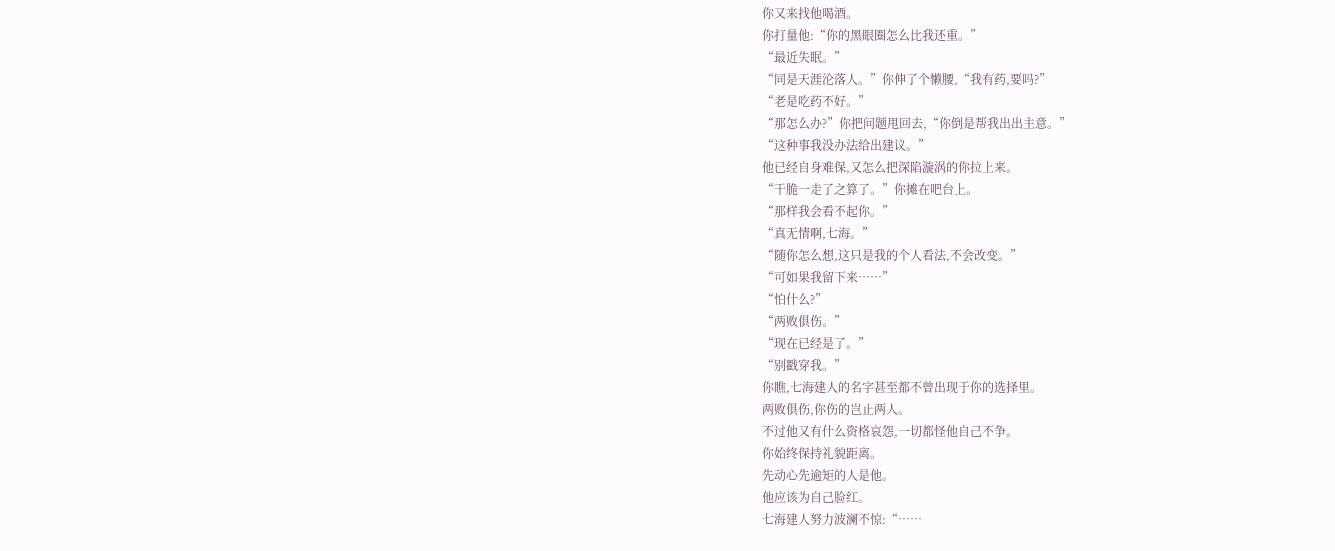你又来找他喝酒。
你打量他:“你的黑眼圈怎么比我还重。”
“最近失眠。”
“同是天涯沦落人。”你伸了个懒腰,“我有药,要吗?”
“老是吃药不好。”
“那怎么办?”你把问题甩回去,“你倒是帮我出出主意。”
“这种事我没办法给出建议。”
他已经自身难保,又怎么把深陷漩涡的你拉上来。
“干脆一走了之算了。”你摊在吧台上。
“那样我会看不起你。”
“真无情啊,七海。”
“随你怎么想,这只是我的个人看法,不会改变。”
“可如果我留下来……”
“怕什么?”
“两败俱伤。”
“现在已经是了。”
“别戳穿我。”
你瞧,七海建人的名字甚至都不曾出现于你的选择里。
两败俱伤,你伤的岂止两人。
不过他又有什么资格哀怨,一切都怪他自己不争。
你始终保持礼貌距离。
先动心先逾矩的人是他。
他应该为自己脸红。
七海建人努力波澜不惊:“……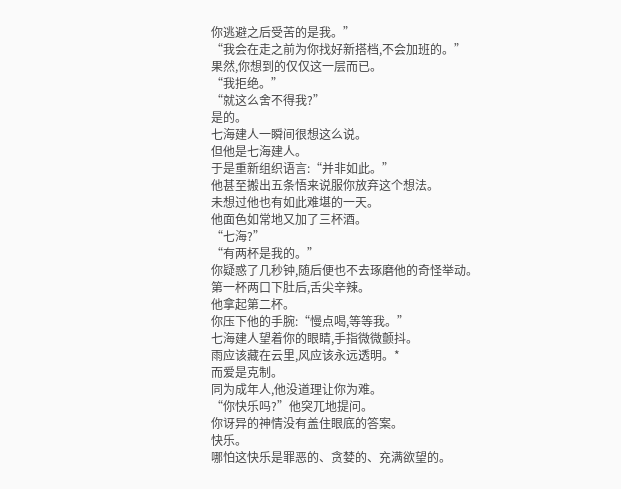你逃避之后受苦的是我。”
“我会在走之前为你找好新搭档,不会加班的。”
果然,你想到的仅仅这一层而已。
“我拒绝。”
“就这么舍不得我?”
是的。
七海建人一瞬间很想这么说。
但他是七海建人。
于是重新组织语言:“并非如此。”
他甚至搬出五条悟来说服你放弃这个想法。
未想过他也有如此难堪的一天。
他面色如常地又加了三杯酒。
“七海?”
“有两杯是我的。”
你疑惑了几秒钟,随后便也不去琢磨他的奇怪举动。
第一杯两口下肚后,舌尖辛辣。
他拿起第二杯。
你压下他的手腕:“慢点喝,等等我。”
七海建人望着你的眼睛,手指微微颤抖。
雨应该藏在云里,风应该永远透明。*
而爱是克制。
同为成年人,他没道理让你为难。
“你快乐吗?”他突兀地提问。
你讶异的神情没有盖住眼底的答案。
快乐。
哪怕这快乐是罪恶的、贪婪的、充满欲望的。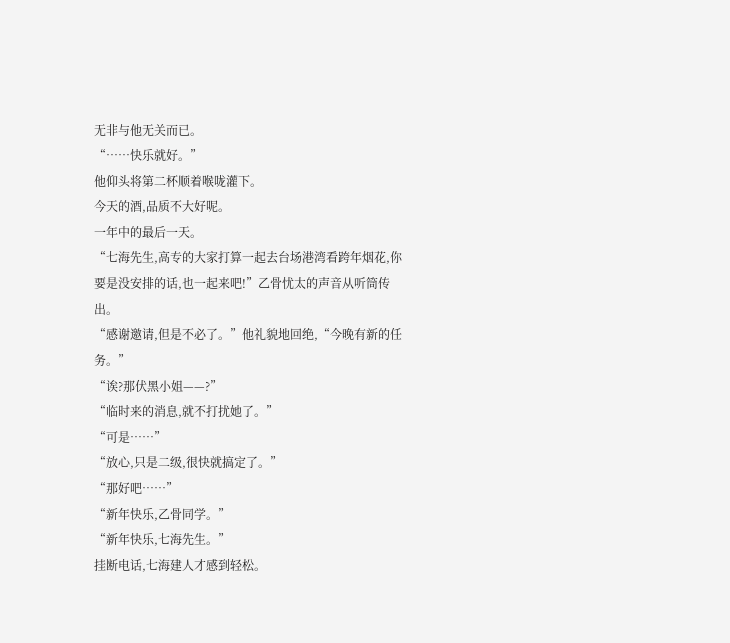无非与他无关而已。
“……快乐就好。”
他仰头将第二杯顺着喉咙灌下。
今天的酒,品质不大好呢。
一年中的最后一天。
“七海先生,高专的大家打算一起去台场港湾看跨年烟花,你要是没安排的话,也一起来吧!”乙骨忧太的声音从听筒传出。
“感谢邀请,但是不必了。”他礼貌地回绝,“今晚有新的任务。”
“诶?那伏黑小姐——?”
“临时来的消息,就不打扰她了。”
“可是……”
“放心,只是二级,很快就搞定了。”
“那好吧……”
“新年快乐,乙骨同学。”
“新年快乐,七海先生。”
挂断电话,七海建人才感到轻松。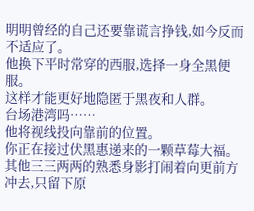明明曾经的自己还要靠谎言挣钱,如今反而不适应了。
他换下平时常穿的西服,选择一身全黑便服。
这样才能更好地隐匿于黑夜和人群。
台场港湾吗……
他将视线投向靠前的位置。
你正在接过伏黑惠递来的一颗草莓大福。
其他三三两两的熟悉身影打闹着向更前方冲去,只留下原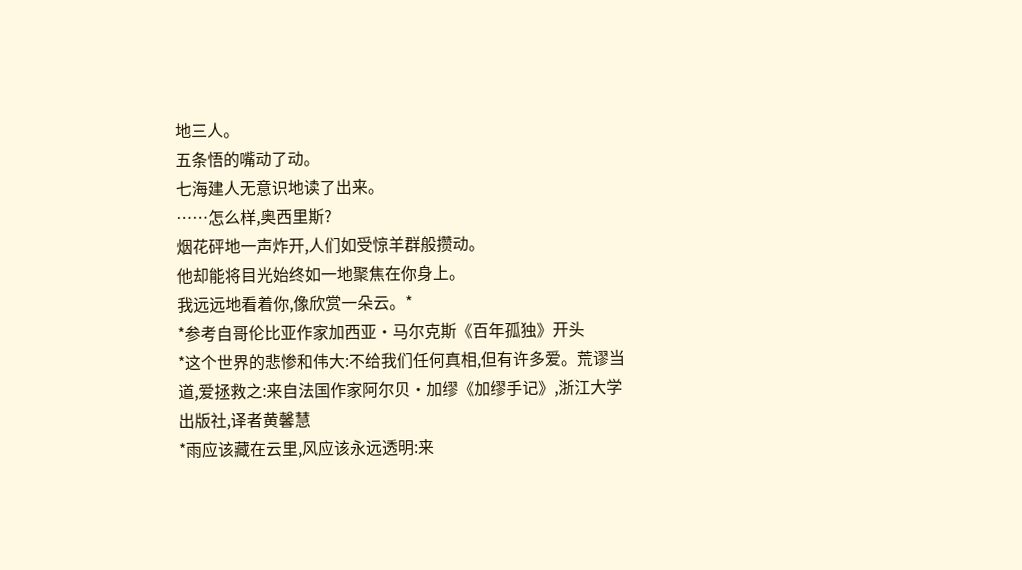地三人。
五条悟的嘴动了动。
七海建人无意识地读了出来。
……怎么样,奥西里斯?
烟花砰地一声炸开,人们如受惊羊群般攒动。
他却能将目光始终如一地聚焦在你身上。
我远远地看着你,像欣赏一朵云。*
*参考自哥伦比亚作家加西亚·马尔克斯《百年孤独》开头
*这个世界的悲惨和伟大:不给我们任何真相,但有许多爱。荒谬当道,爱拯救之:来自法国作家阿尔贝·加缪《加缪手记》,浙江大学出版社,译者黄馨慧
*雨应该藏在云里,风应该永远透明:来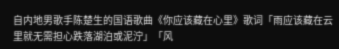自内地男歌手陈楚生的国语歌曲《你应该藏在心里》歌词「雨应该藏在云里就无需担心跌落湖泊或泥泞」「风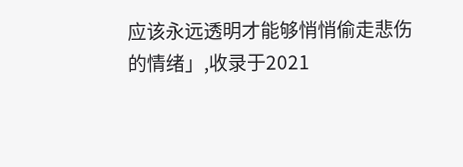应该永远透明才能够悄悄偷走悲伤的情绪」,收录于2021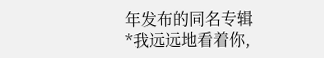年发布的同名专辑
*我远远地看着你,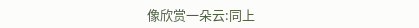像欣赏一朵云:同上